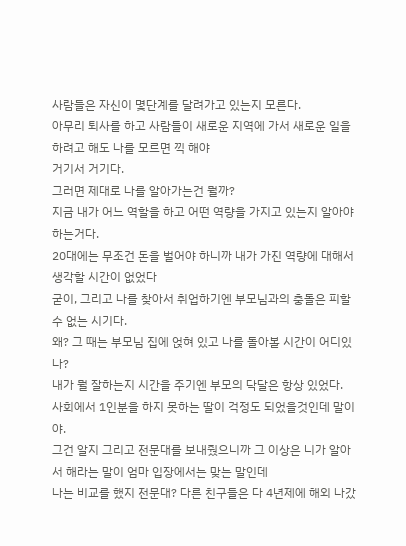사람들은 자신이 몇단계를 달려가고 있는지 모른다.
아무리 퇴사를 하고 사람들이 새로운 지역에 가서 새로운 일을 하려고 해도 나를 모르면 끽 해야
거기서 거기다.
그러면 제대로 나를 알아가는건 뭘까?
지금 내가 어느 역할을 하고 어떤 역량을 가지고 있는지 알아야 하는거다.
20대에는 무조건 돈을 벌어야 하니까 내가 가진 역량에 대해서 생각할 시간이 없었다
굳이, 그리고 나를 찾아서 취업하기엔 부모님과의 충돌은 피할 수 없는 시기다.
왜? 그 때는 부모님 집에 얹혀 있고 나를 돌아볼 시간이 어디있나?
내가 뭘 잘하는지 시간을 주기엔 부모의 닥달은 항상 있었다.
사회에서 1인분을 하지 못하는 딸이 걱정도 되었을것인데 말이야.
그건 알지 그리고 전문대를 보내줬으니까 그 이상은 니가 알아서 해라는 말이 엄마 입장에서는 맞는 말인데
나는 비교를 했지 전문대? 다른 친구들은 다 4년제에 해외 나갔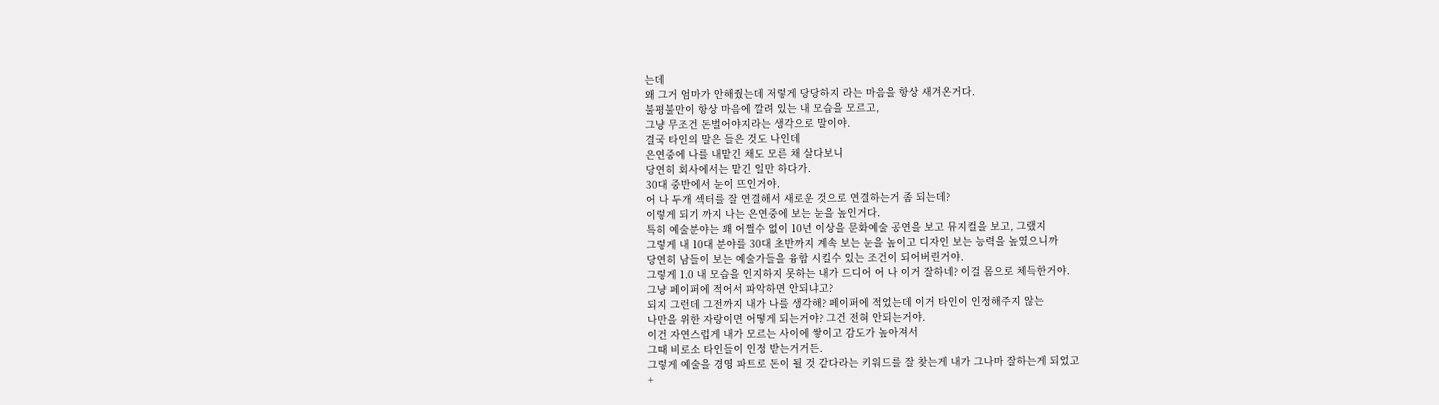는데
왜 그거 엄마가 안해줬는데 저렇게 당당하지 라는 마음을 항상 새겨온거다.
불평불만이 항상 마음에 깔려 있는 내 모습을 모르고,
그냥 무조건 돈벌어야지라는 생각으로 말이야.
결국 타인의 말은 들은 것도 나인데
은연중에 나를 내맡긴 채도 모른 채 살다보니
당연히 회사에서는 맡긴 일만 하다가.
30대 중반에서 눈이 뜨인거야.
어 나 두개 섹터를 잘 연결해서 새로운 것으로 연결하는거 좀 되는데?
이렇게 되기 까지 나는 은연중에 보는 눈을 높인거다.
특히 예술분야는 꽤 어쩔수 없이 10년 이상을 문화예술 공연을 보고 뮤지컬을 보고, 그랬지
그렇게 내 10대 분야를 30대 초반까지 계속 보는 눈을 높이고 디자인 보는 능력을 높였으니까
당연히 남들이 보는 예술가들을 융합 시킬수 있는 조건이 되어버린거야.
그렇게 1.0 내 모습을 인지하지 못하는 내가 드디어 어 나 이거 잘하네? 이걸 몸으로 체득한거야.
그냥 페이퍼에 적어서 파악하면 안되냐고?
되지 그런데 그전까지 내가 나를 생각해? 페이퍼에 적었는데 이거 타인이 인정해주지 않는
나만을 위한 자랑이면 어떻게 되는거야? 그건 전혀 안되는거야.
이건 자연스럽게 내가 모르는 사이에 쌓이고 감도가 높아져서
그때 비로소 타인들이 인정 받는거거든.
그렇게 예술을 경영 파트로 돈이 될 것 같다라는 키워드를 잘 찾는게 내가 그나마 잘하는게 되었고
+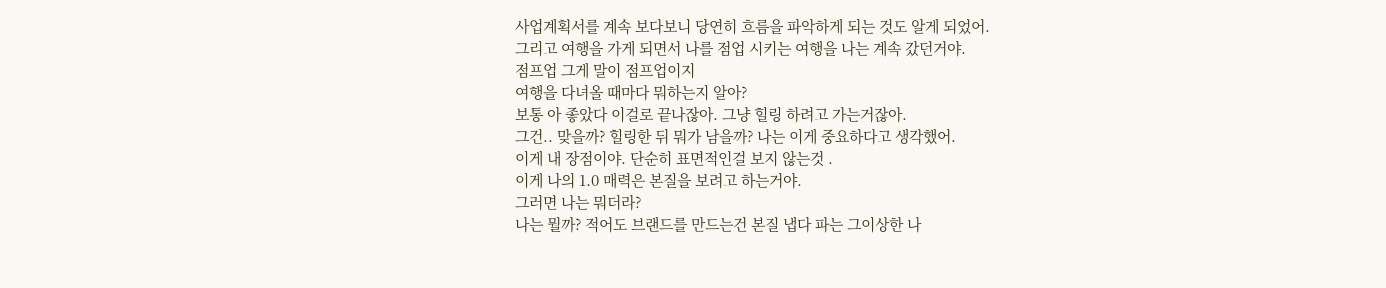사업계획서를 계속 보다보니 당연히 흐름을 파악하게 되는 것도 알게 되었어.
그리고 여행을 가게 되면서 나를 점업 시키는 여행을 나는 계속 갔던거야.
점프업 그게 말이 점프업이지
여행을 다녀올 때마다 뭐하는지 알아?
보통 아 좋았다 이걸로 끝나잖아. 그냥 힐링 하려고 가는거잖아.
그건.. 맞을까? 힐링한 뒤 뭐가 남을까? 나는 이게 중요하다고 생각했어.
이게 내 장점이야. 단순히 표면적인걸 보지 않는것 .
이게 나의 1.0 매력은 본질을 보려고 하는거야.
그러면 나는 뭐더라?
나는 뭘까? 적어도 브랜드를 만드는건 본질 냅다 파는 그이상한 나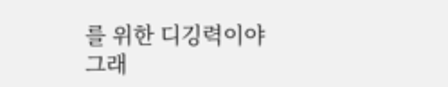를 위한 디깅력이야
그래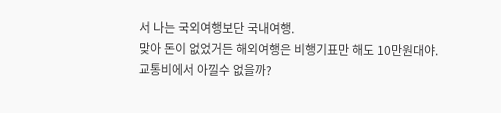서 나는 국외여행보단 국내여행.
맞아 돈이 없었거든 해외여행은 비행기표만 해도 10만원대야.
교통비에서 아낄수 없을까?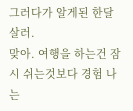그러다가 알게된 한달살러.
맞아. 여행을 하는건 잠시 쉬는것보다 경험 나는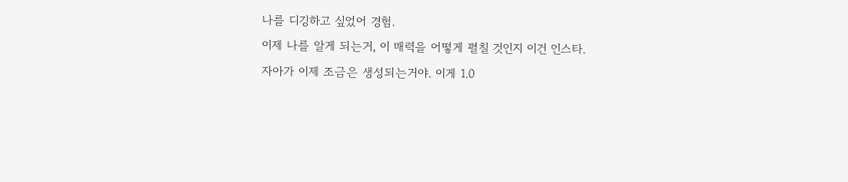나를 디깅하고 싶었어 경험.
이제 나를 알게 되는거, 이 매력을 어떻게 펼칠 것인지 이건 인스타.
자아가 이제 조금은 생성되는거야. 이게 1.0